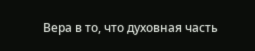Вера в то, что духовная часть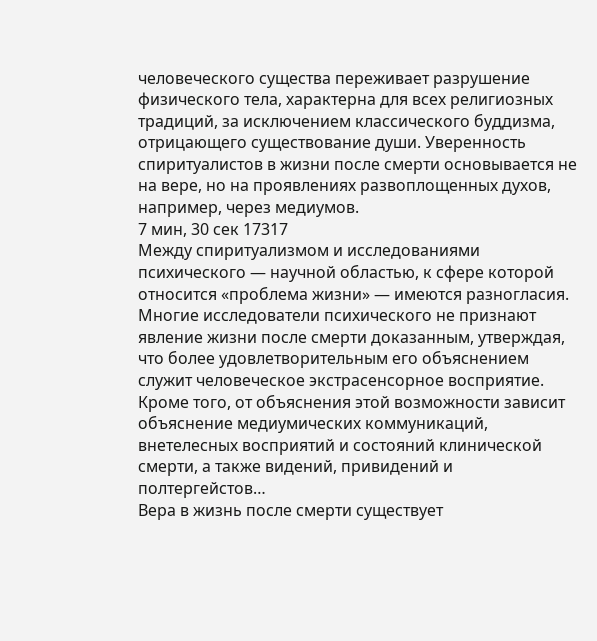человеческого существа переживает разрушение физического тела, характерна для всех религиозных традиций, за исключением классического буддизма, отрицающего существование души. Уверенность спиритуалистов в жизни после смерти основывается не на вере, но на проявлениях развоплощенных духов, например, через медиумов.
7 мин, 30 сек 17317
Между спиритуализмом и исследованиями психического — научной областью, к сфере которой относится «проблема жизни» — имеются разногласия. Многие исследователи психического не признают явление жизни после смерти доказанным, утверждая, что более удовлетворительным его объяснением служит человеческое экстрасенсорное восприятие. Кроме того, от объяснения этой возможности зависит объяснение медиумических коммуникаций, внетелесных восприятий и состояний клинической смерти, а также видений, привидений и полтергейстов…
Вера в жизнь после смерти существует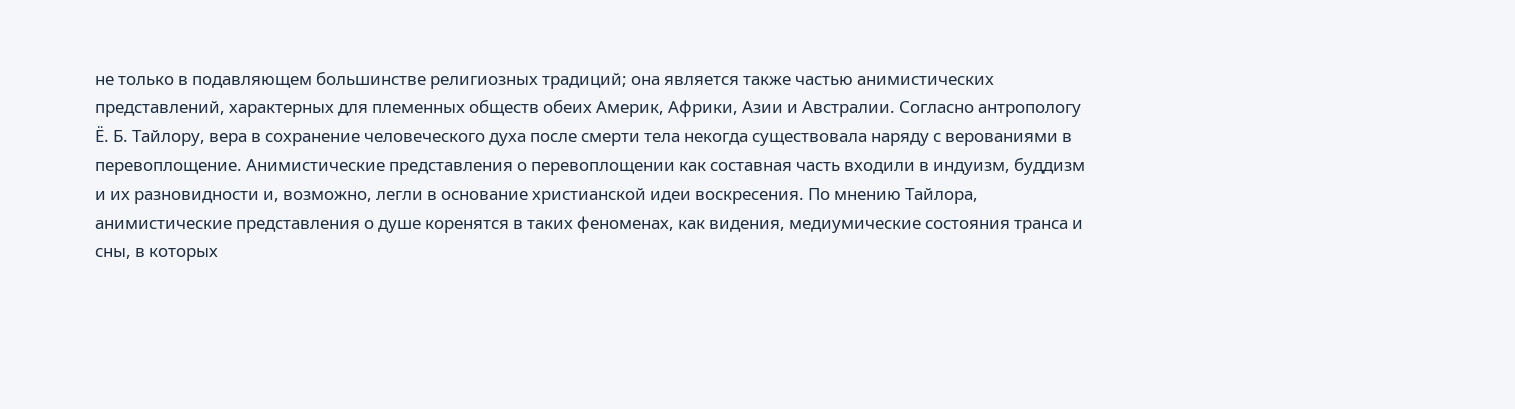не только в подавляющем большинстве религиозных традиций; она является также частью анимистических представлений, характерных для племенных обществ обеих Америк, Африки, Азии и Австралии. Согласно антропологу Ё. Б. Тайлору, вера в сохранение человеческого духа после смерти тела некогда существовала наряду с верованиями в перевоплощение. Анимистические представления о перевоплощении как составная часть входили в индуизм, буддизм и их разновидности и, возможно, легли в основание христианской идеи воскресения. По мнению Тайлора, анимистические представления о душе коренятся в таких феноменах, как видения, медиумические состояния транса и сны, в которых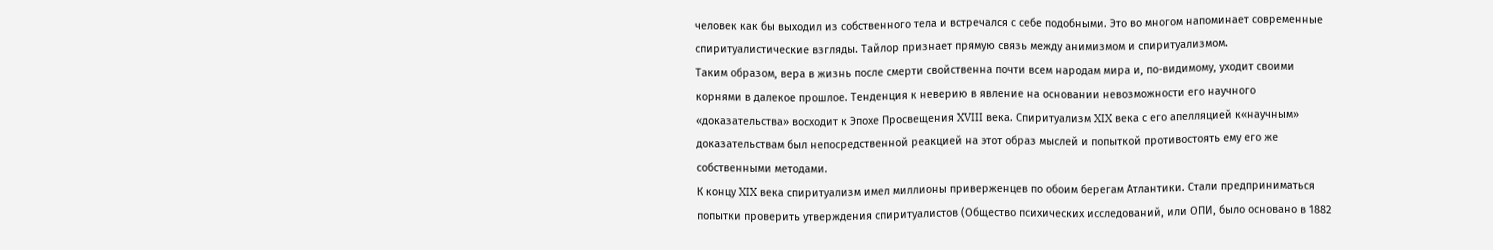человек как бы выходил из собственного тела и встречался с себе подобными. Это во многом напоминает современные спиритуалистические взгляды. Тайлор признает прямую связь между анимизмом и спиритуализмом.
Таким образом, вера в жизнь после смерти свойственна почти всем народам мира и, по-видимому, уходит своими корнями в далекое прошлое. Тенденция к неверию в явление на основании невозможности его научного «доказательства» восходит к Эпохе Просвещения XVIII века. Спиритуализм XIX века с его апелляцией к«научным» доказательствам был непосредственной реакцией на этот образ мыслей и попыткой противостоять ему его же собственными методами.
К концу XIX века спиритуализм имел миллионы приверженцев по обоим берегам Атлантики. Стали предприниматься попытки проверить утверждения спиритуалистов (Общество психических исследований, или ОПИ, было основано в 1882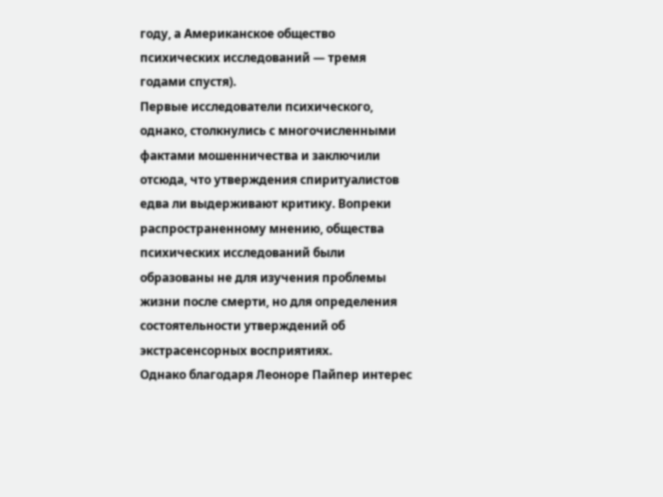году, а Американское общество психических исследований — тремя годами спустя).
Первые исследователи психического, однако, столкнулись с многочисленными фактами мошенничества и заключили отсюда, что утверждения спиритуалистов едва ли выдерживают критику. Вопреки распространенному мнению, общества психических исследований были образованы не для изучения проблемы жизни после смерти, но для определения состоятельности утверждений об экстрасенсорных восприятиях.
Однако благодаря Леоноре Пайпер интерес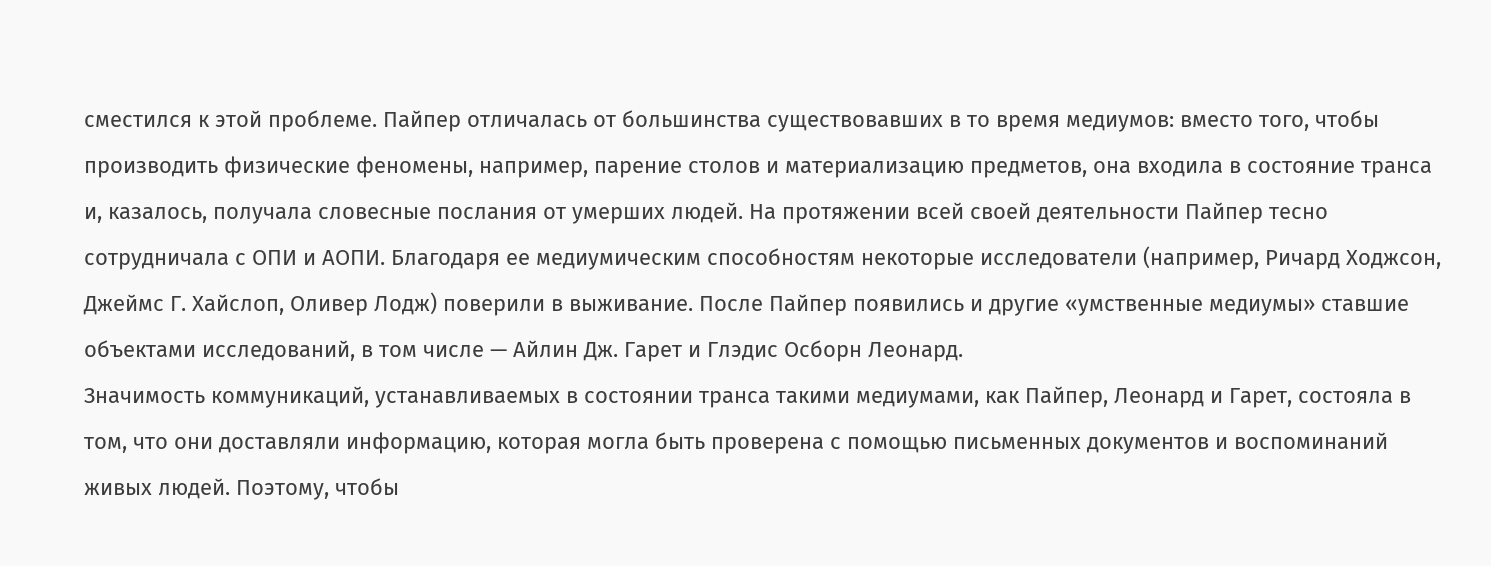сместился к этой проблеме. Пайпер отличалась от большинства существовавших в то время медиумов: вместо того, чтобы производить физические феномены, например, парение столов и материализацию предметов, она входила в состояние транса и, казалось, получала словесные послания от умерших людей. На протяжении всей своей деятельности Пайпер тесно сотрудничала с ОПИ и АОПИ. Благодаря ее медиумическим способностям некоторые исследователи (например, Ричард Ходжсон, Джеймс Г. Хайслоп, Оливер Лодж) поверили в выживание. После Пайпер появились и другие «умственные медиумы» ставшие объектами исследований, в том числе — Айлин Дж. Гарет и Глэдис Осборн Леонард.
Значимость коммуникаций, устанавливаемых в состоянии транса такими медиумами, как Пайпер, Леонард и Гарет, состояла в том, что они доставляли информацию, которая могла быть проверена с помощью письменных документов и воспоминаний живых людей. Поэтому, чтобы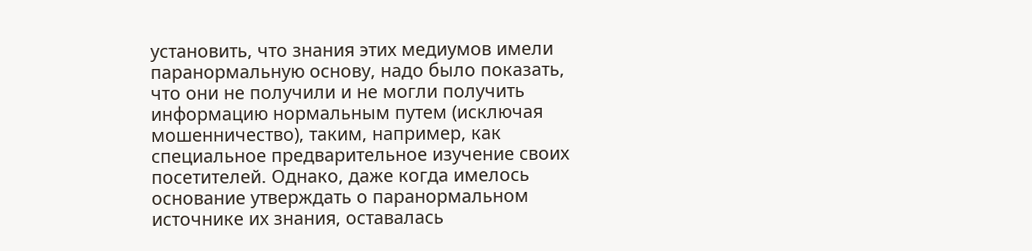установить, что знания этих медиумов имели паранормальную основу, надо было показать, что они не получили и не могли получить информацию нормальным путем (исключая мошенничество), таким, например, как специальное предварительное изучение своих посетителей. Однако, даже когда имелось основание утверждать о паранормальном источнике их знания, оставалась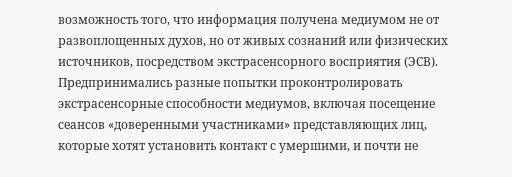возможность того, что информация получена медиумом не от развоплощенных духов, но от живых сознаний или физических источников, посредством экстрасенсорного восприятия (ЭСВ).
Предпринимались разные попытки проконтролировать экстрасенсорные способности медиумов, включая посещение сеансов «доверенными участниками» представляющих лиц, которые хотят установить контакт с умершими, и почти не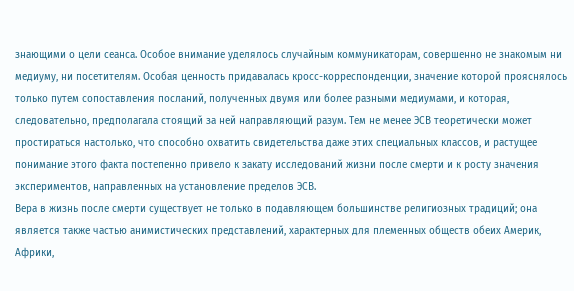знающими о цели сеанса. Особое внимание уделялось случайным коммуникаторам, совершенно не знакомым ни медиуму, ни посетителям. Особая ценность придавалась кросс-корреспонденции, значение которой прояснялось только путем сопоставления посланий, полученных двумя или более разными медиумами, и которая, следовательно, предполагала стоящий за ней направляющий разум. Тем не менее ЭСВ теоретически может простираться настолько, что способно охватить свидетельства даже этих специальных классов, и растущее понимание этого факта постепенно привело к закату исследований жизни после смерти и к росту значения экспериментов, направленных на установление пределов ЭСВ.
Вера в жизнь после смерти существует не только в подавляющем большинстве религиозных традиций; она является также частью анимистических представлений, характерных для племенных обществ обеих Америк, Африки,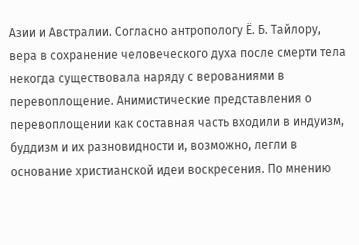Азии и Австралии. Согласно антропологу Ё. Б. Тайлору, вера в сохранение человеческого духа после смерти тела некогда существовала наряду с верованиями в перевоплощение. Анимистические представления о перевоплощении как составная часть входили в индуизм, буддизм и их разновидности и, возможно, легли в основание христианской идеи воскресения. По мнению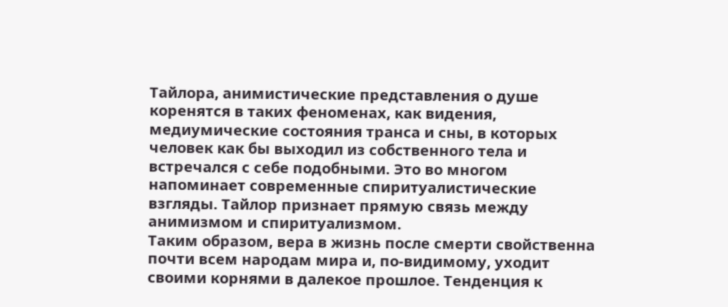Тайлора, анимистические представления о душе коренятся в таких феноменах, как видения, медиумические состояния транса и сны, в которых человек как бы выходил из собственного тела и встречался с себе подобными. Это во многом напоминает современные спиритуалистические взгляды. Тайлор признает прямую связь между анимизмом и спиритуализмом.
Таким образом, вера в жизнь после смерти свойственна почти всем народам мира и, по-видимому, уходит своими корнями в далекое прошлое. Тенденция к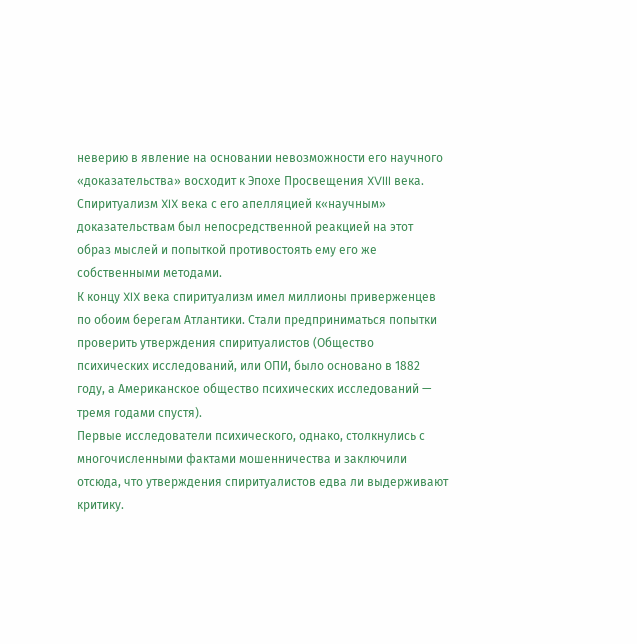неверию в явление на основании невозможности его научного «доказательства» восходит к Эпохе Просвещения XVIII века. Спиритуализм XIX века с его апелляцией к«научным» доказательствам был непосредственной реакцией на этот образ мыслей и попыткой противостоять ему его же собственными методами.
К концу XIX века спиритуализм имел миллионы приверженцев по обоим берегам Атлантики. Стали предприниматься попытки проверить утверждения спиритуалистов (Общество психических исследований, или ОПИ, было основано в 1882 году, а Американское общество психических исследований — тремя годами спустя).
Первые исследователи психического, однако, столкнулись с многочисленными фактами мошенничества и заключили отсюда, что утверждения спиритуалистов едва ли выдерживают критику.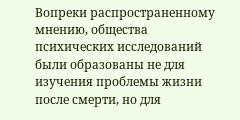Вопреки распространенному мнению, общества психических исследований были образованы не для изучения проблемы жизни после смерти, но для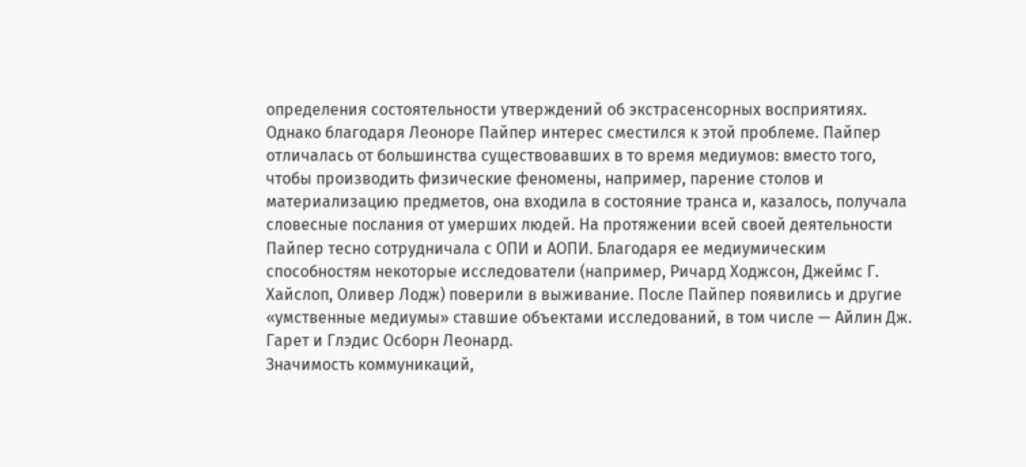определения состоятельности утверждений об экстрасенсорных восприятиях.
Однако благодаря Леоноре Пайпер интерес сместился к этой проблеме. Пайпер отличалась от большинства существовавших в то время медиумов: вместо того, чтобы производить физические феномены, например, парение столов и материализацию предметов, она входила в состояние транса и, казалось, получала словесные послания от умерших людей. На протяжении всей своей деятельности Пайпер тесно сотрудничала с ОПИ и АОПИ. Благодаря ее медиумическим способностям некоторые исследователи (например, Ричард Ходжсон, Джеймс Г. Хайслоп, Оливер Лодж) поверили в выживание. После Пайпер появились и другие «умственные медиумы» ставшие объектами исследований, в том числе — Айлин Дж. Гарет и Глэдис Осборн Леонард.
Значимость коммуникаций,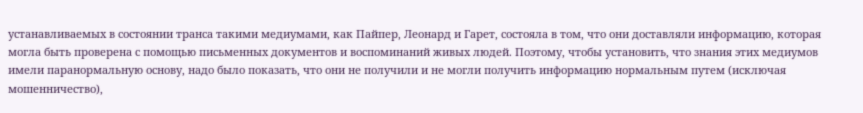устанавливаемых в состоянии транса такими медиумами, как Пайпер, Леонард и Гарет, состояла в том, что они доставляли информацию, которая могла быть проверена с помощью письменных документов и воспоминаний живых людей. Поэтому, чтобы установить, что знания этих медиумов имели паранормальную основу, надо было показать, что они не получили и не могли получить информацию нормальным путем (исключая мошенничество),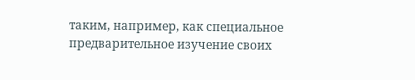таким, например, как специальное предварительное изучение своих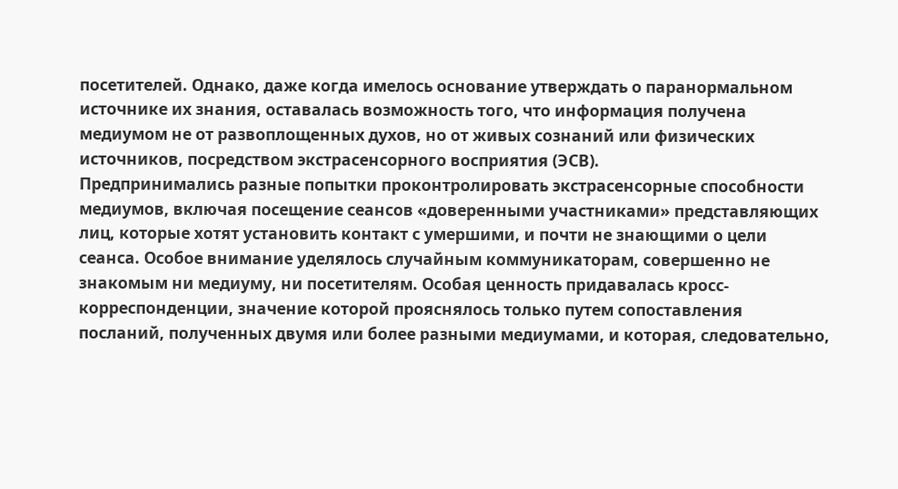посетителей. Однако, даже когда имелось основание утверждать о паранормальном источнике их знания, оставалась возможность того, что информация получена медиумом не от развоплощенных духов, но от живых сознаний или физических источников, посредством экстрасенсорного восприятия (ЭСВ).
Предпринимались разные попытки проконтролировать экстрасенсорные способности медиумов, включая посещение сеансов «доверенными участниками» представляющих лиц, которые хотят установить контакт с умершими, и почти не знающими о цели сеанса. Особое внимание уделялось случайным коммуникаторам, совершенно не знакомым ни медиуму, ни посетителям. Особая ценность придавалась кросс-корреспонденции, значение которой прояснялось только путем сопоставления посланий, полученных двумя или более разными медиумами, и которая, следовательно,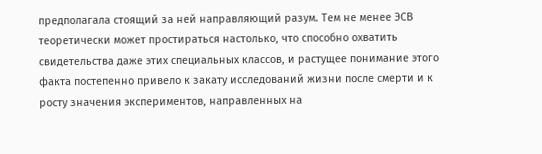предполагала стоящий за ней направляющий разум. Тем не менее ЭСВ теоретически может простираться настолько, что способно охватить свидетельства даже этих специальных классов, и растущее понимание этого факта постепенно привело к закату исследований жизни после смерти и к росту значения экспериментов, направленных на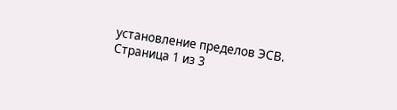установление пределов ЭСВ.
Страница 1 из 3